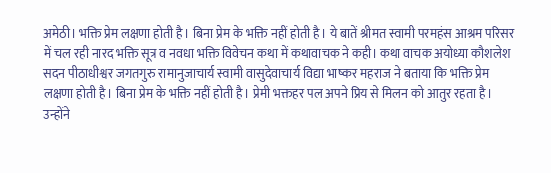अमेठी। भक्ति प्रेम लक्षणा होती है। बिना प्रेम के भक्ति नहीं होती है। ये बातें श्रीमत स्वामी परमहंस आश्रम परिसर में चल रही नारद भक्ति सूत्र व नवधा भक्ति विवेचन कथा में कथावाचक ने कही। कथा वाचक अयोध्या कौशलेश सदन पीठाधीश्वर जगतगुरु रामानुजाचार्य स्वामी वासुदेवाचार्य विद्या भाष्कर महराज ने बताया कि भक्ति प्रेम लक्षणा होती है। बिना प्रेम के भक्ति नहीं होती है। प्रेमी भक्तहर पल अपने प्रिय से मिलन को आतुर रहता है।
उन्होंने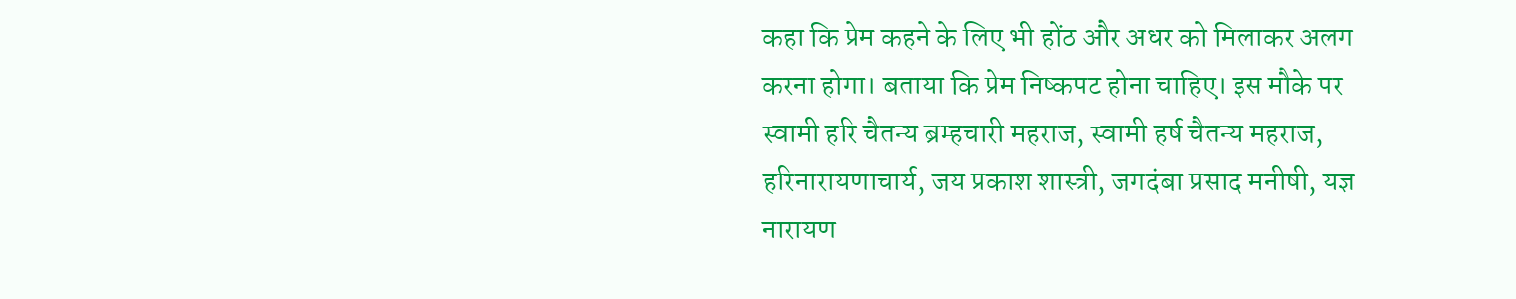कहा कि प्रेम कहने के लिए भी होंठ और अधर को मिलाकर अलग करना होगा। बताया कि प्रेम निष्कपट होना चाहिए। इस मौके पर स्वामी हरि चैतन्य ब्रम्हचारी महराज, स्वामी हर्ष चैतन्य महराज, हरिनारायणाचार्य, जय प्रकाश शास्त्री, जगदंबा प्रसाद मनीषी, यज्ञ नारायण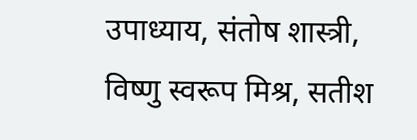उपाध्याय, संतोष शास्त्री, विष्णु स्वरूप मिश्र, सतीश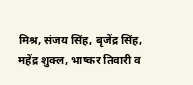मिश्र, संजय सिंह, बृजेंद्र सिंह, महेंद्र शुक्ल, भाष्कर तिवारी व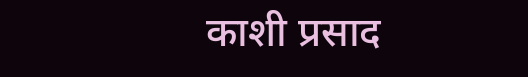काशी प्रसाद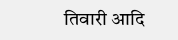तिवारी आदि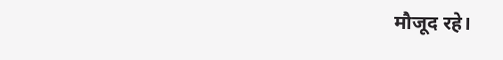मौजूद रहे।